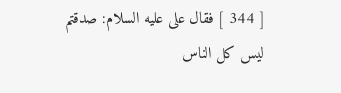[ 344 ] فقال على عليه السلام: صدقتم ليس كل الناس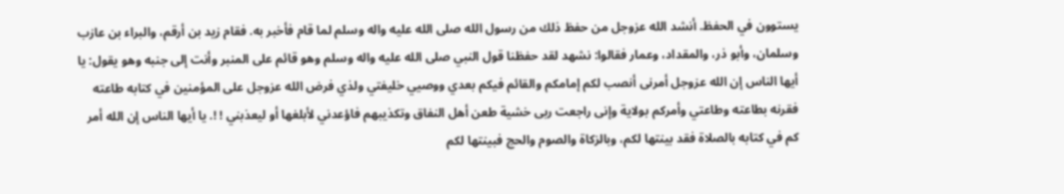يستوون في الحفظ. أنشد الله عزوجل من حفظ ذلك من رسول الله صلى الله عليه واله وسلم لما قام فأخبر به. فقام زيد بن أرقم، والبراء بن عازب وسلمان، وأبو ذر، والمقداد، وعمار فقالوا: نشهد لقد حفظنا قول النبي صلى الله عليه واله وسلم وهو قائم على المنبر وأنت إلى جنبه وهو يقول: يا أيها الناس إن الله عزوجل أمرنى أنصب لكم إمامكم والقائم فيكم بعدي ووصيي خليفتي ولذي فرض الله عزوجل على المؤمنين في كتابه طاعته فقرنه بطاعته وطاعتي وأمركم بولاية وإنى راجعت ربى خشية طعن أهل النفاق وتكذيبهم فاؤعدني لأبلغها أو ليعذبني ! !. يا أيها الناس إن الله أمر كم في كتابه بالصلاة فقد بينتها لكم، وبالزكاة والصوم والحج فبينتها لكم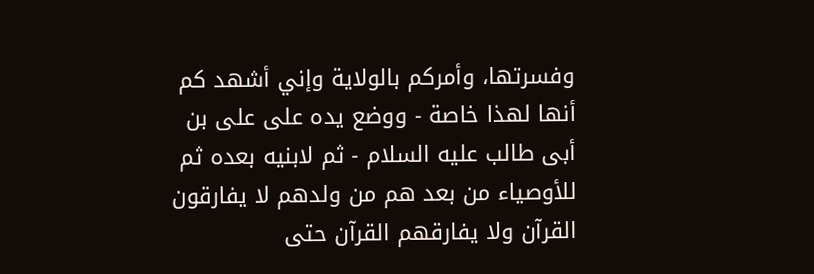وفسرتها، وأمركم بالولاية وإني أشهد كم أنها لهذا خاصة - ووضع يده على على بن أبى طالب عليه السلام - ثم لابنيه بعده ثم للأوصياء من بعد هم من ولدهم لا يفارقون القرآن ولا يفارقهم القرآن حتى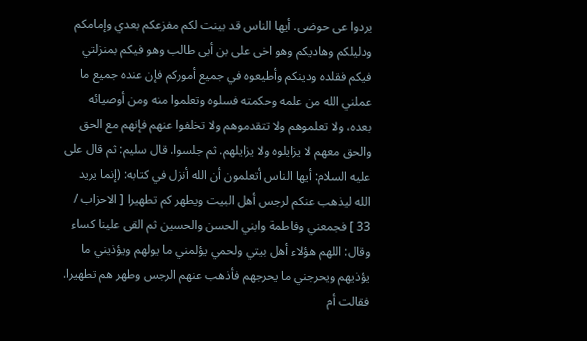يردوا عى حوضى. أيها الناس قد بينت لكم مفزعكم بعدي وإمامكم ودليلكم وهاديكم وهو اخى على بن أبى طالب وهو فيكم بمنزلتي فيكم فقلده ودينكم وأطيعوه في جميع أموركم فإن عنده جميع ما عملني الله من علمه وحكمته فسلوه وتعلموا منه ومن أوصيائه بعده، ولا تعلموهم ولا تتقدموهم ولا تخلفوا عنهم فإنهم مع الحق والحق معهم لا يزايلوه ولا يزايلهم. ثم جلسوا. قال سليم: ثم قال على عليه السلام: أيها الناس أتعلمون أن الله أنزل في كتابه: (إنما يريد الله ليذهب عنكم لرجس أهل البيت ويطهر كم تطهيرا [ الاحزاب / 33 ] فجمعني وفاطمة وابني الحسن والحسين ثم القى علينا كساء وقال: اللهم هؤلاء أهل بيتي ولحمي يؤلمني ما يولهم ويؤذيني ما يؤذيهم ويحرجني ما يحرجهم فأذهب عنهم الرجس وطهر هم تطهيرا. فقالت أم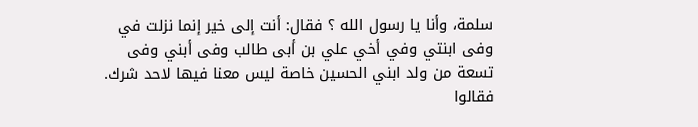سلمة، وأنا يا رسول الله ؟ فقال: أنت إلى خير إنما نزلت في وفى ابنتي وفي أخي علي بن أبى طالب وفى أبني وفى تسعة من ولد ابني الحسين خاصة ليس معنا فيها لاحد شرك. فقالوا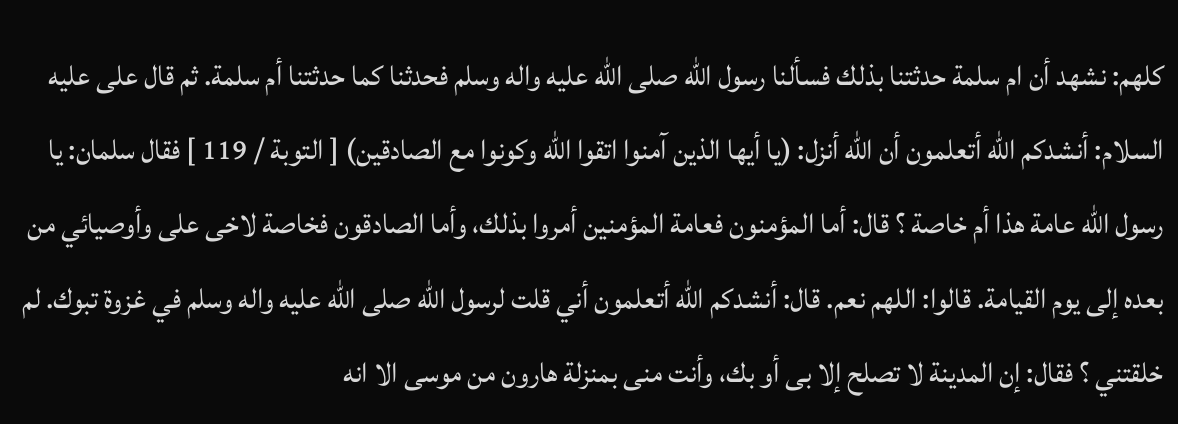كلهم: نشهد أن ام سلمة حدثتنا بذلك فسألنا رسول الله صلى الله عليه واله وسلم فحدثنا كما حدثتنا أم سلمة. ثم قال على عليه السلام: أنشدكم الله أتعلمون أن الله أنزل: (يا أيها الذين آمنوا اتقوا الله وكونوا مع الصادقين) [ التوبة / 119 ] فقال سلمان: يا رسول الله عامة هذا أم خاصة ؟ قال: أما المؤمنون فعامة المؤمنين أمروا بذلك، وأما الصادقون فخاصة لاخى على وأوصيائي من بعده إلى يوم القيامة. قالوا: اللهم نعم. قال: أنشدكم الله أتعلمون أني قلت لرسول الله صلى الله عليه واله وسلم في غزوة تبوك. لم خلقتني ؟ فقال: إن المدينة لا تصلح إلا بى أو بك، وأنت منى بمنزلة هارون من موسى الا انه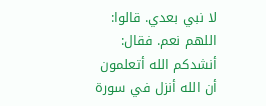لا نبي بعدي. قالوا: اللهم نعم. فقال: أنشدكم الله أتعلمون أن الله أنزل في سورة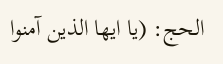الحج: (يا ايها الذين آمنوا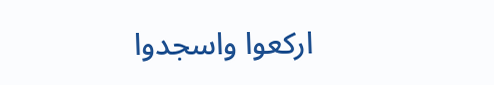اركعوا واسجدوا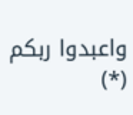واعبدوا ربكم (*)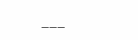___